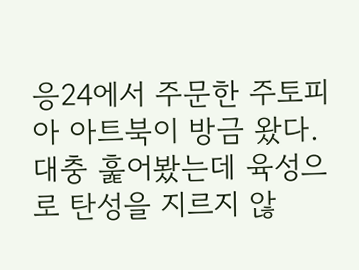응24에서 주문한 주토피아 아트북이 방금 왔다. 대충 훑어봤는데 육성으로 탄성을 지르지 않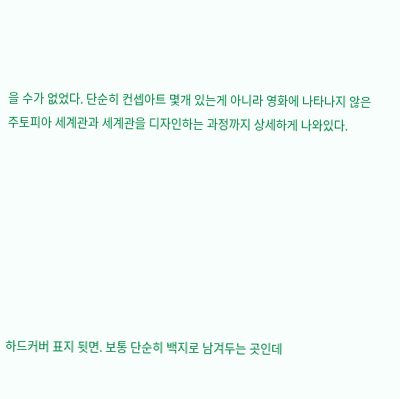을 수가 없었다. 단순히 컨셉아트 몇개 있는게 아니라 영화에 나타나지 않은 주토피아 세계관과 세계관을 디자인하는 과정까지 상세하게 나와있다.








하드커버 표지 뒷면. 보통 단순히 백지로 남겨두는 곳인데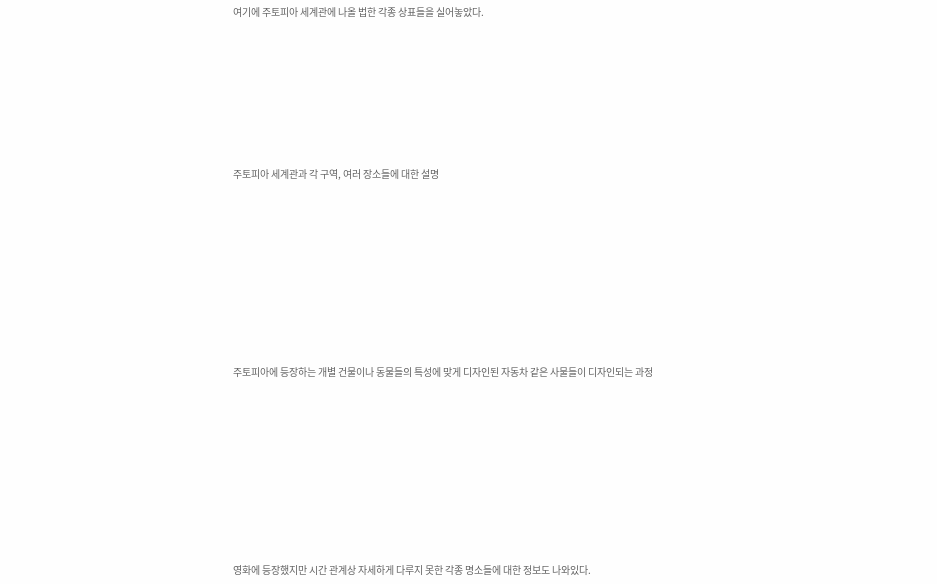여기에 주토피아 세계관에 나올 법한 각종 상표들을 실어놓았다.








주토피아 세계관과 각 구역, 여러 장소들에 대한 설명










주토피아에 등장하는 개별 건물이나 동물들의 특성에 맞게 디자인된 자동차 같은 사물들이 디자인되는 과정










영화에 등장했지만 시간 관계상 자세하게 다루지 못한 각종 명소들에 대한 정보도 나와있다.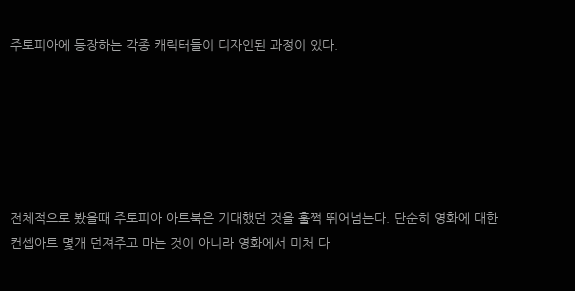주토피아에 등장하는 각종 캐릭터들이 디자인된 과정이 있다.






전체적으로 봤을때 주토피아 아트북은 기대했던 것을 훌쩍 뛰어넘는다. 단순히 영화에 대한 컨셉아트 몇개 던져주고 마는 것이 아니라 영화에서 미처 다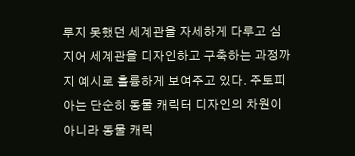루지 못했던 세계관을 자세하게 다루고 심지어 세계관을 디자인하고 구축하는 과정까지 예시로 훌륭하게 보여주고 있다. 주토피아는 단순히 동물 캐릭터 디자인의 차원이 아니라 동물 캐릭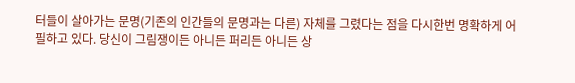터들이 살아가는 문명(기존의 인간들의 문명과는 다른) 자체를 그렸다는 점을 다시한번 명확하게 어필하고 있다. 당신이 그림쟁이든 아니든 퍼리든 아니든 상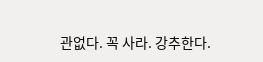관없다. 꼭 사라. 강추한다.